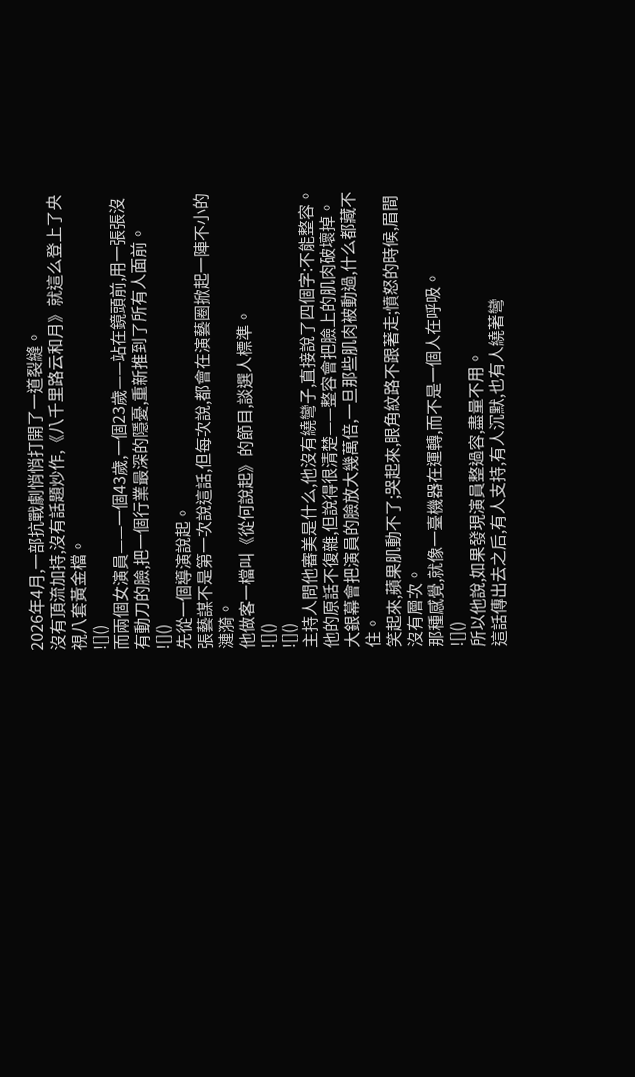2026年4月,一部抗戰劇悄悄打開了一道裂縫。
沒有頂流加持,沒有話題炒作,《八千里路云和月》就這么登上了央視八套黃金檔。
![]()
而兩個女演員——一個43歲,一個23歲——站在鏡頭前,用一張張沒有動刀的臉,把一個行業最深的隱憂,重新推到了所有人面前。
![]()
先從一個導演說起。
張藝謀不是第一次說這話,但每次說,都會在演藝圈掀起一陣不小的漣漪。
他做客一檔叫《從何說起》的節目,談選人標準。
![]()
![]()
主持人問他審美是什么,他沒有繞彎子,直接說了四個字:不能整容。
他的原話不復雜,但說得很清楚——整容會把臉上的肌肉破壞掉。
大銀幕會把演員的臉放大幾萬倍,一旦那些肌肉被動過,什么都藏不住。
笑起來,蘋果肌動不了;哭起來,眼角紋路不跟著走;憤怒的時候,眉間沒有層次。
那種感覺,就像一臺機器在運轉,而不是一個人在呼吸。
![]()
所以他說,如果發現演員整過容,盡量不用。
這話傳出去之后,有人支持,有人沉默,也有人繞著彎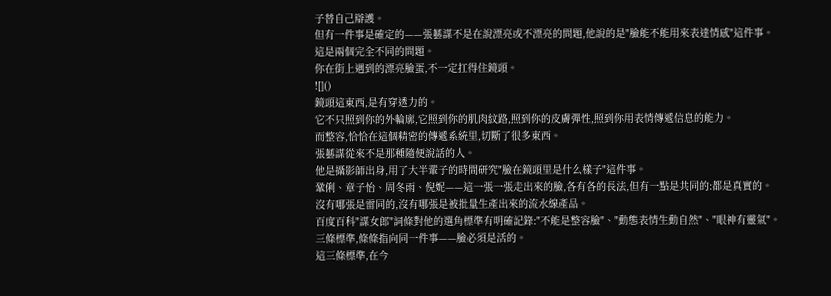子替自己辯護。
但有一件事是確定的——張藝謀不是在說漂亮或不漂亮的問題,他說的是"臉能不能用來表達情感"這件事。
這是兩個完全不同的問題。
你在街上遇到的漂亮臉蛋,不一定扛得住鏡頭。
![]()
鏡頭這東西,是有穿透力的。
它不只照到你的外輪廓,它照到你的肌肉紋路,照到你的皮膚彈性,照到你用表情傳遞信息的能力。
而整容,恰恰在這個精密的傳遞系統里,切斷了很多東西。
張藝謀從來不是那種隨便說話的人。
他是攝影師出身,用了大半輩子的時間研究"臉在鏡頭里是什么樣子"這件事。
鞏俐、章子怡、周冬雨、倪妮——這一張一張走出來的臉,各有各的長法,但有一點是共同的:都是真實的。
沒有哪張是雷同的,沒有哪張是被批量生產出來的流水線產品。
百度百科"謀女郎"詞條對他的選角標準有明確記錄:"不能是整容臉"、"動態表情生動自然"、"眼神有靈氣"。
三條標準,條條指向同一件事——臉必須是活的。
這三條標準,在今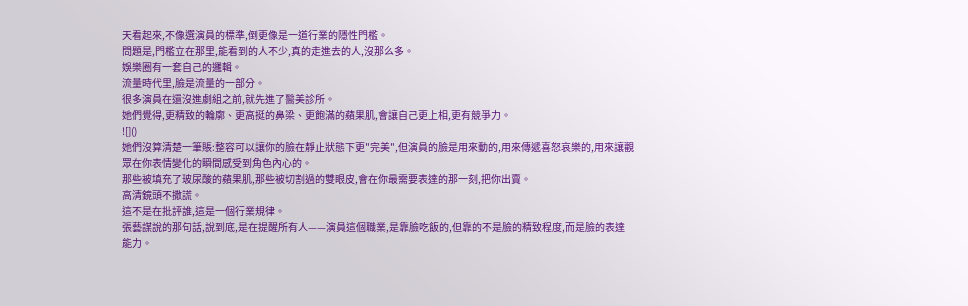天看起來,不像選演員的標準,倒更像是一道行業的隱性門檻。
問題是,門檻立在那里,能看到的人不少,真的走進去的人,沒那么多。
娛樂圈有一套自己的邏輯。
流量時代里,臉是流量的一部分。
很多演員在還沒進劇組之前,就先進了醫美診所。
她們覺得,更精致的輪廓、更高挺的鼻梁、更飽滿的蘋果肌,會讓自己更上相,更有競爭力。
![]()
她們沒算清楚一筆賬:整容可以讓你的臉在靜止狀態下更"完美",但演員的臉是用來動的,用來傳遞喜怒哀樂的,用來讓觀眾在你表情變化的瞬間感受到角色內心的。
那些被填充了玻尿酸的蘋果肌,那些被切割過的雙眼皮,會在你最需要表達的那一刻,把你出賣。
高清鏡頭不撒謊。
這不是在批評誰,這是一個行業規律。
張藝謀說的那句話,說到底,是在提醒所有人——演員這個職業,是靠臉吃飯的,但靠的不是臉的精致程度,而是臉的表達能力。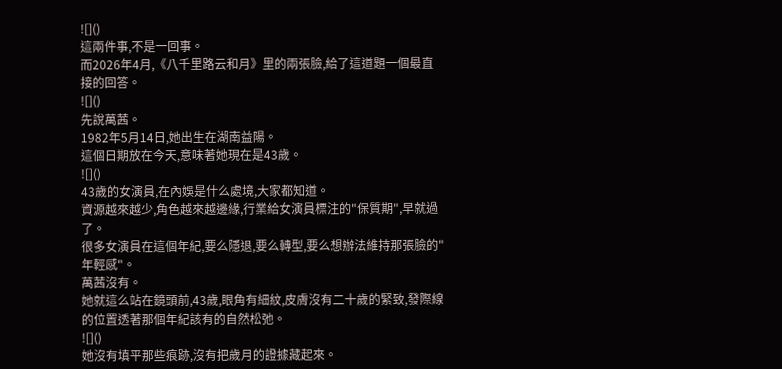![]()
這兩件事,不是一回事。
而2026年4月,《八千里路云和月》里的兩張臉,給了這道題一個最直接的回答。
![]()
先說萬茜。
1982年5月14日,她出生在湖南益陽。
這個日期放在今天,意味著她現在是43歲。
![]()
43歲的女演員,在內娛是什么處境,大家都知道。
資源越來越少,角色越來越邊緣,行業給女演員標注的"保質期",早就過了。
很多女演員在這個年紀,要么隱退,要么轉型,要么想辦法維持那張臉的"年輕感"。
萬茜沒有。
她就這么站在鏡頭前,43歲,眼角有細紋,皮膚沒有二十歲的緊致,發際線的位置透著那個年紀該有的自然松弛。
![]()
她沒有填平那些痕跡,沒有把歲月的證據藏起來。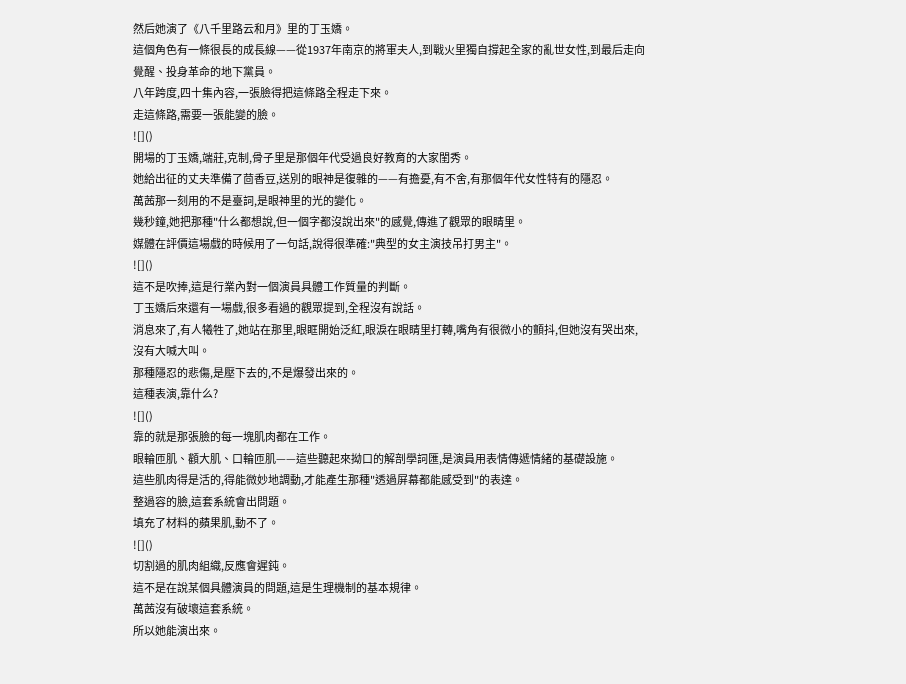然后她演了《八千里路云和月》里的丁玉嬌。
這個角色有一條很長的成長線——從1937年南京的將軍夫人,到戰火里獨自撐起全家的亂世女性,到最后走向覺醒、投身革命的地下黨員。
八年跨度,四十集內容,一張臉得把這條路全程走下來。
走這條路,需要一張能變的臉。
![]()
開場的丁玉嬌,端莊,克制,骨子里是那個年代受過良好教育的大家閨秀。
她給出征的丈夫準備了茴香豆,送別的眼神是復雜的——有擔憂,有不舍,有那個年代女性特有的隱忍。
萬茜那一刻用的不是臺詞,是眼神里的光的變化。
幾秒鐘,她把那種"什么都想說,但一個字都沒說出來"的感覺,傳進了觀眾的眼睛里。
媒體在評價這場戲的時候用了一句話,說得很準確:"典型的女主演技吊打男主"。
![]()
這不是吹捧,這是行業內對一個演員具體工作質量的判斷。
丁玉嬌后來還有一場戲,很多看過的觀眾提到,全程沒有說話。
消息來了,有人犧牲了,她站在那里,眼眶開始泛紅,眼淚在眼睛里打轉,嘴角有很微小的顫抖,但她沒有哭出來,沒有大喊大叫。
那種隱忍的悲傷,是壓下去的,不是爆發出來的。
這種表演,靠什么?
![]()
靠的就是那張臉的每一塊肌肉都在工作。
眼輪匝肌、顴大肌、口輪匝肌——這些聽起來拗口的解剖學詞匯,是演員用表情傳遞情緒的基礎設施。
這些肌肉得是活的,得能微妙地調動,才能產生那種"透過屏幕都能感受到"的表達。
整過容的臉,這套系統會出問題。
填充了材料的蘋果肌,動不了。
![]()
切割過的肌肉組織,反應會遲鈍。
這不是在說某個具體演員的問題,這是生理機制的基本規律。
萬茜沒有破壞這套系統。
所以她能演出來。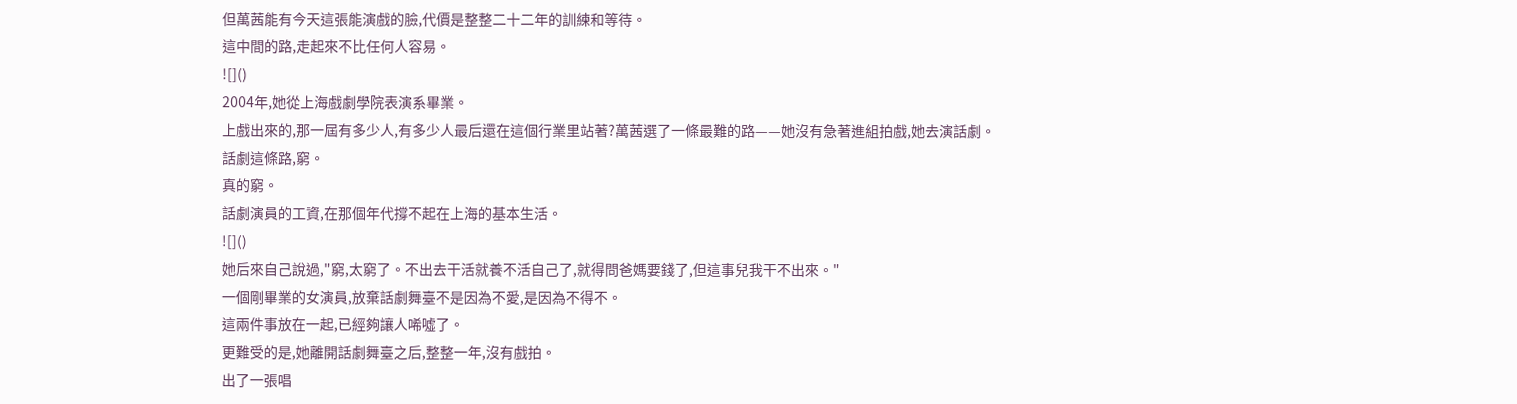但萬茜能有今天這張能演戲的臉,代價是整整二十二年的訓練和等待。
這中間的路,走起來不比任何人容易。
![]()
2004年,她從上海戲劇學院表演系畢業。
上戲出來的,那一屆有多少人,有多少人最后還在這個行業里站著?萬茜選了一條最難的路——她沒有急著進組拍戲,她去演話劇。
話劇這條路,窮。
真的窮。
話劇演員的工資,在那個年代撐不起在上海的基本生活。
![]()
她后來自己說過,"窮,太窮了。不出去干活就養不活自己了,就得問爸媽要錢了,但這事兒我干不出來。"
一個剛畢業的女演員,放棄話劇舞臺不是因為不愛,是因為不得不。
這兩件事放在一起,已經夠讓人唏噓了。
更難受的是,她離開話劇舞臺之后,整整一年,沒有戲拍。
出了一張唱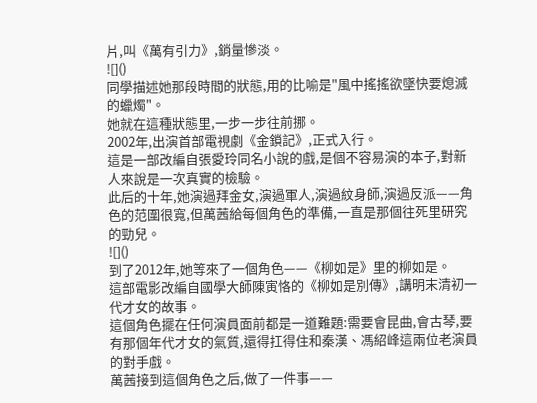片,叫《萬有引力》,銷量慘淡。
![]()
同學描述她那段時間的狀態,用的比喻是"風中搖搖欲墜快要熄滅的蠟燭"。
她就在這種狀態里,一步一步往前挪。
2002年,出演首部電視劇《金鎖記》,正式入行。
這是一部改編自張愛玲同名小說的戲,是個不容易演的本子,對新人來說是一次真實的檢驗。
此后的十年,她演過拜金女,演過軍人,演過紋身師,演過反派——角色的范圍很寬,但萬茜給每個角色的準備,一直是那個往死里研究的勁兒。
![]()
到了2012年,她等來了一個角色——《柳如是》里的柳如是。
這部電影改編自國學大師陳寅恪的《柳如是別傳》,講明末清初一代才女的故事。
這個角色擺在任何演員面前都是一道難題:需要會昆曲,會古琴,要有那個年代才女的氣質,還得扛得住和秦漢、馮紹峰這兩位老演員的對手戲。
萬茜接到這個角色之后,做了一件事——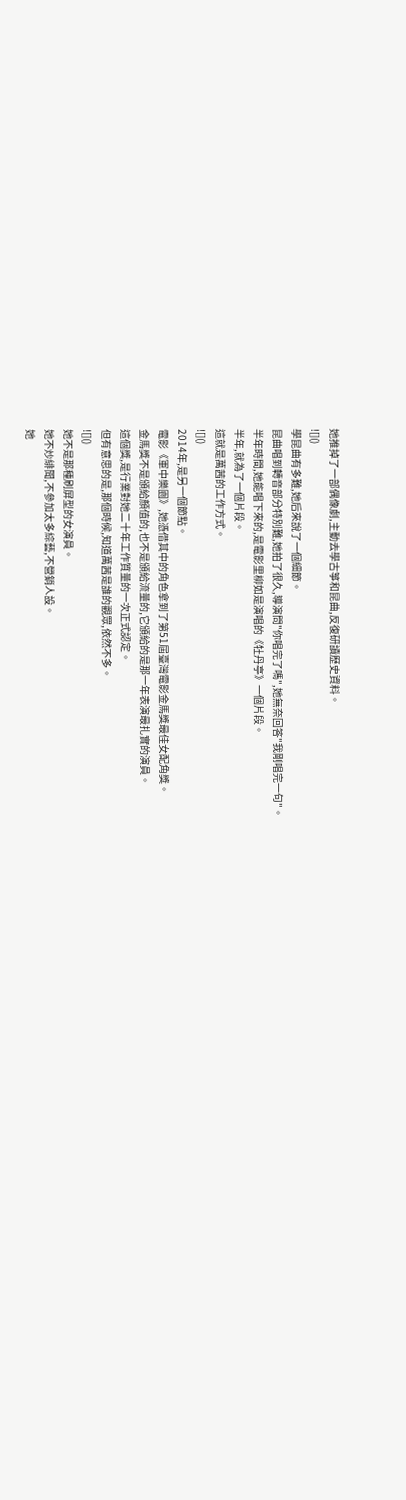她推掉了一部偶像劇,主動去學古箏和昆曲,反復研讀歷史資料。
![]()
學昆曲有多難,她后來說了一個細節。
昆曲唱到轉音部分特別難,她拍了很久,導演問"你唱完了嗎",她無奈回答"我剛唱完一句"。
半年時間,她能唱下來的,是電影里柳如是演唱的《牡丹亭》一個片段。
半年,就為了一個片段。
這就是萬茜的工作方式。
![]()
2014年,是另一個節點。
電影《軍中樂園》,她憑借其中的角色拿到了第51屆臺灣電影金馬獎最佳女配角獎。
金馬獎不是頒給顏值的,也不是頒給流量的,它頒給的是那一年表演最扎實的演員。
這個獎,是行業對她二十年工作質量的一次正式認定。
但有意思的是,那個時候,知道萬茜是誰的觀眾,依然不多。
![]()
她不是那種刷屏型的女演員。
她不炒緋聞,不參加太多綜藝,不營銷人設。
她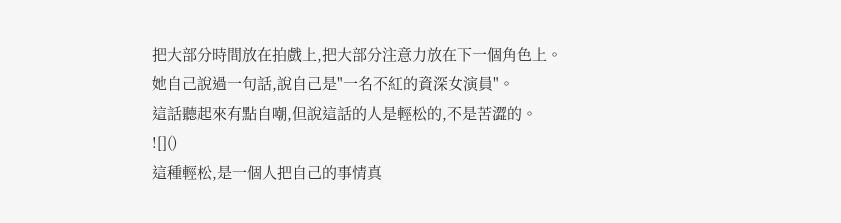把大部分時間放在拍戲上,把大部分注意力放在下一個角色上。
她自己說過一句話,說自己是"一名不紅的資深女演員"。
這話聽起來有點自嘲,但說這話的人是輕松的,不是苦澀的。
![]()
這種輕松,是一個人把自己的事情真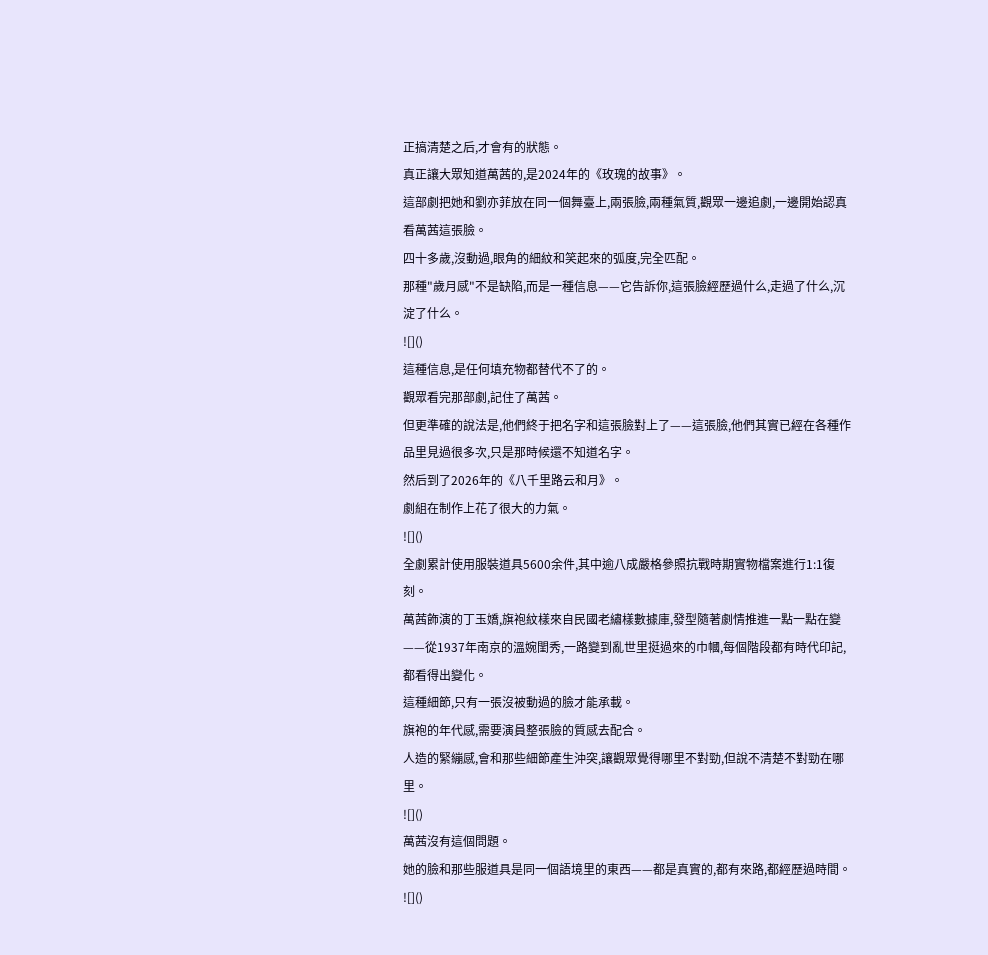正搞清楚之后,才會有的狀態。
真正讓大眾知道萬茜的,是2024年的《玫瑰的故事》。
這部劇把她和劉亦菲放在同一個舞臺上,兩張臉,兩種氣質,觀眾一邊追劇,一邊開始認真看萬茜這張臉。
四十多歲,沒動過,眼角的細紋和笑起來的弧度,完全匹配。
那種"歲月感"不是缺陷,而是一種信息——它告訴你,這張臉經歷過什么,走過了什么,沉淀了什么。
![]()
這種信息,是任何填充物都替代不了的。
觀眾看完那部劇,記住了萬茜。
但更準確的說法是,他們終于把名字和這張臉對上了——這張臉,他們其實已經在各種作品里見過很多次,只是那時候還不知道名字。
然后到了2026年的《八千里路云和月》。
劇組在制作上花了很大的力氣。
![]()
全劇累計使用服裝道具5600余件,其中逾八成嚴格參照抗戰時期實物檔案進行1:1復刻。
萬茜飾演的丁玉嬌,旗袍紋樣來自民國老繡樣數據庫,發型隨著劇情推進一點一點在變——從1937年南京的溫婉閨秀,一路變到亂世里挺過來的巾幗,每個階段都有時代印記,都看得出變化。
這種細節,只有一張沒被動過的臉才能承載。
旗袍的年代感,需要演員整張臉的質感去配合。
人造的緊繃感,會和那些細節產生沖突,讓觀眾覺得哪里不對勁,但說不清楚不對勁在哪里。
![]()
萬茜沒有這個問題。
她的臉和那些服道具是同一個語境里的東西——都是真實的,都有來路,都經歷過時間。
![]()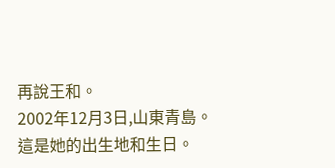再說王和。
2002年12月3日,山東青島。
這是她的出生地和生日。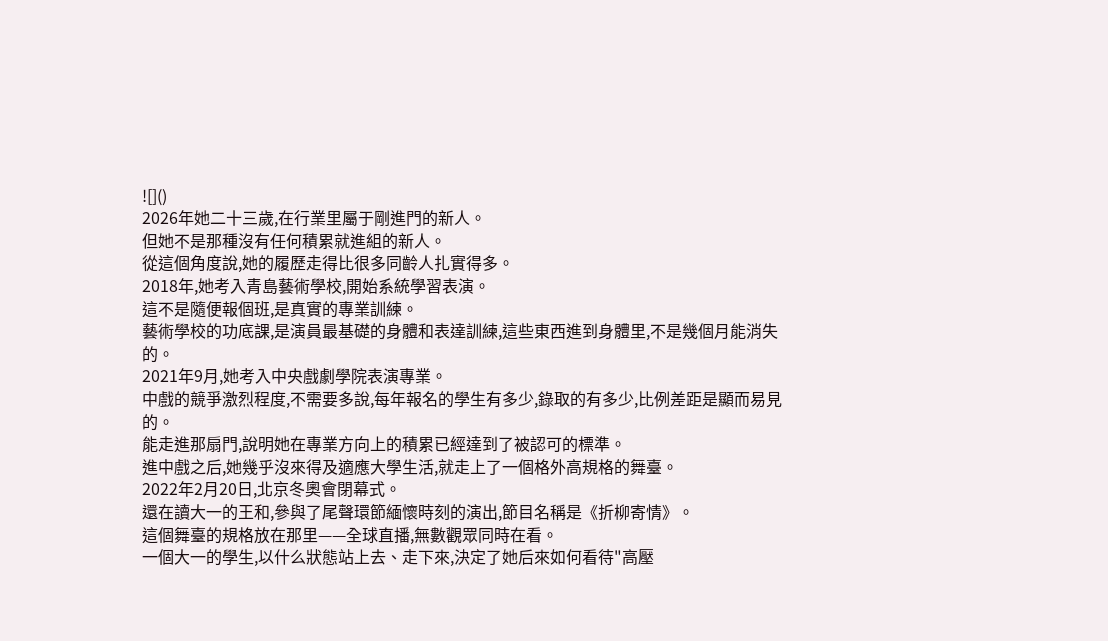![]()
2026年她二十三歲,在行業里屬于剛進門的新人。
但她不是那種沒有任何積累就進組的新人。
從這個角度說,她的履歷走得比很多同齡人扎實得多。
2018年,她考入青島藝術學校,開始系統學習表演。
這不是隨便報個班,是真實的專業訓練。
藝術學校的功底課,是演員最基礎的身體和表達訓練,這些東西進到身體里,不是幾個月能消失的。
2021年9月,她考入中央戲劇學院表演專業。
中戲的競爭激烈程度,不需要多說,每年報名的學生有多少,錄取的有多少,比例差距是顯而易見的。
能走進那扇門,說明她在專業方向上的積累已經達到了被認可的標準。
進中戲之后,她幾乎沒來得及適應大學生活,就走上了一個格外高規格的舞臺。
2022年2月20日,北京冬奧會閉幕式。
還在讀大一的王和,參與了尾聲環節緬懷時刻的演出,節目名稱是《折柳寄情》。
這個舞臺的規格放在那里——全球直播,無數觀眾同時在看。
一個大一的學生,以什么狀態站上去、走下來,決定了她后來如何看待"高壓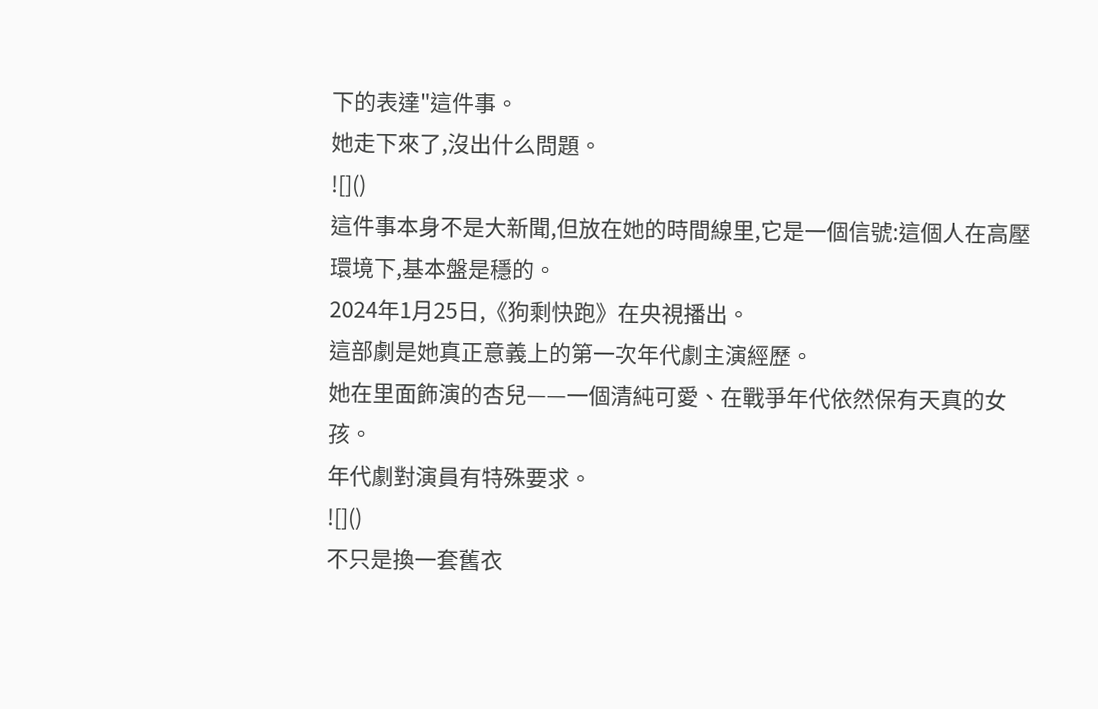下的表達"這件事。
她走下來了,沒出什么問題。
![]()
這件事本身不是大新聞,但放在她的時間線里,它是一個信號:這個人在高壓環境下,基本盤是穩的。
2024年1月25日,《狗剩快跑》在央視播出。
這部劇是她真正意義上的第一次年代劇主演經歷。
她在里面飾演的杏兒——一個清純可愛、在戰爭年代依然保有天真的女孩。
年代劇對演員有特殊要求。
![]()
不只是換一套舊衣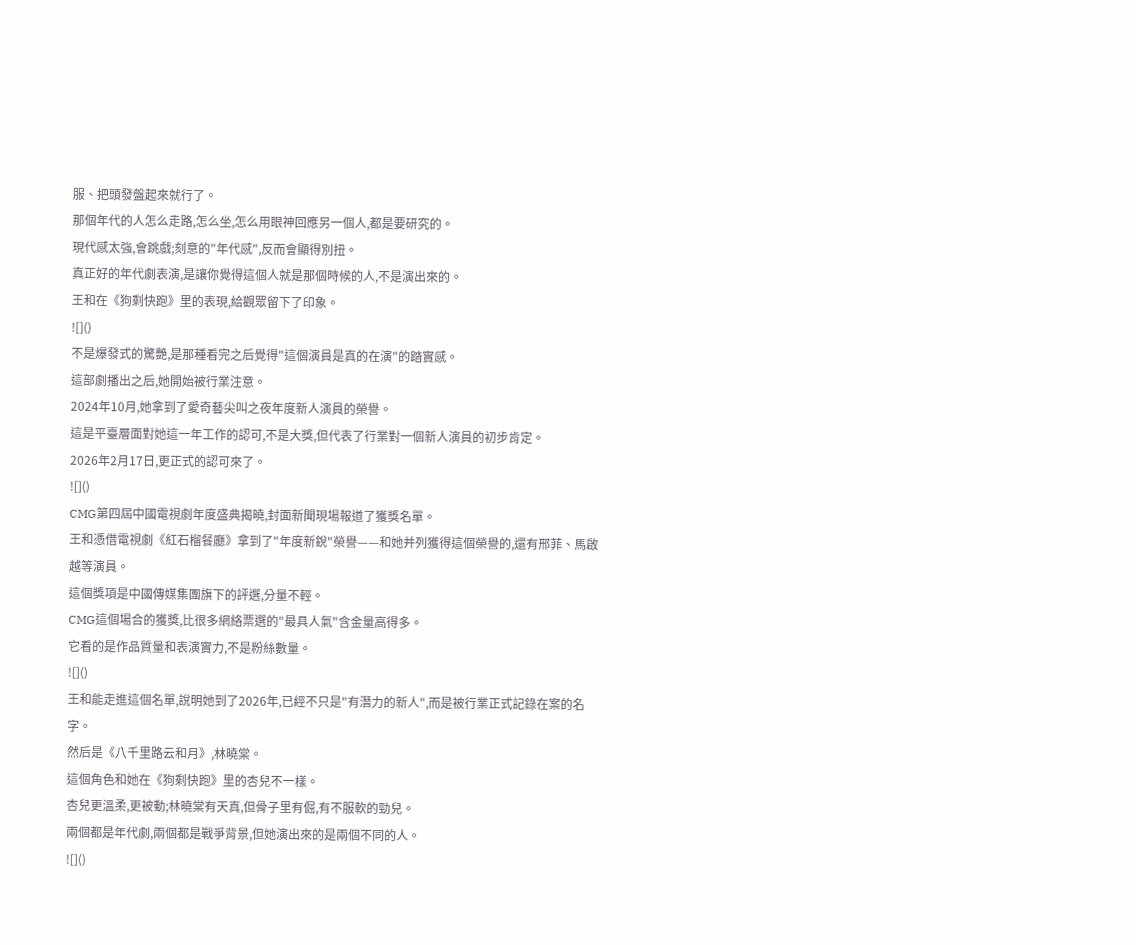服、把頭發盤起來就行了。
那個年代的人怎么走路,怎么坐,怎么用眼神回應另一個人,都是要研究的。
現代感太強,會跳戲;刻意的"年代感",反而會顯得別扭。
真正好的年代劇表演,是讓你覺得這個人就是那個時候的人,不是演出來的。
王和在《狗剩快跑》里的表現,給觀眾留下了印象。
![]()
不是爆發式的驚艷,是那種看完之后覺得"這個演員是真的在演"的踏實感。
這部劇播出之后,她開始被行業注意。
2024年10月,她拿到了愛奇藝尖叫之夜年度新人演員的榮譽。
這是平臺層面對她這一年工作的認可,不是大獎,但代表了行業對一個新人演員的初步肯定。
2026年2月17日,更正式的認可來了。
![]()
CMG第四屆中國電視劇年度盛典揭曉,封面新聞現場報道了獲獎名單。
王和憑借電視劇《紅石榴餐廳》拿到了"年度新銳"榮譽——和她并列獲得這個榮譽的,還有邢菲、馬啟越等演員。
這個獎項是中國傳媒集團旗下的評選,分量不輕。
CMG這個場合的獲獎,比很多網絡票選的"最具人氣"含金量高得多。
它看的是作品質量和表演實力,不是粉絲數量。
![]()
王和能走進這個名單,說明她到了2026年,已經不只是"有潛力的新人",而是被行業正式記錄在案的名字。
然后是《八千里路云和月》,林曉棠。
這個角色和她在《狗剩快跑》里的杏兒不一樣。
杏兒更溫柔,更被動;林曉棠有天真,但骨子里有倔,有不服軟的勁兒。
兩個都是年代劇,兩個都是戰爭背景,但她演出來的是兩個不同的人。
![]()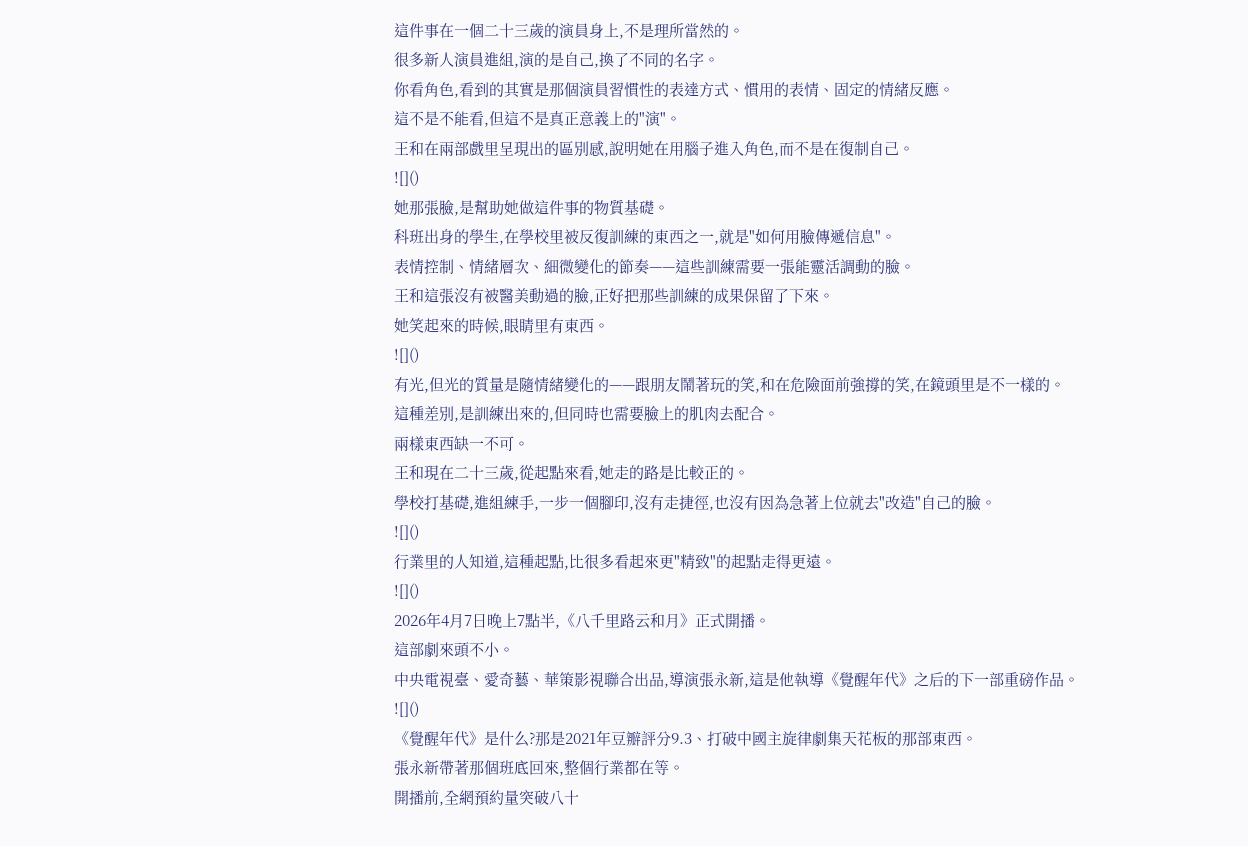這件事在一個二十三歲的演員身上,不是理所當然的。
很多新人演員進組,演的是自己,換了不同的名字。
你看角色,看到的其實是那個演員習慣性的表達方式、慣用的表情、固定的情緒反應。
這不是不能看,但這不是真正意義上的"演"。
王和在兩部戲里呈現出的區別感,說明她在用腦子進入角色,而不是在復制自己。
![]()
她那張臉,是幫助她做這件事的物質基礎。
科班出身的學生,在學校里被反復訓練的東西之一,就是"如何用臉傳遞信息"。
表情控制、情緒層次、細微變化的節奏——這些訓練需要一張能靈活調動的臉。
王和這張沒有被醫美動過的臉,正好把那些訓練的成果保留了下來。
她笑起來的時候,眼睛里有東西。
![]()
有光,但光的質量是隨情緒變化的——跟朋友鬧著玩的笑,和在危險面前強撐的笑,在鏡頭里是不一樣的。
這種差別,是訓練出來的,但同時也需要臉上的肌肉去配合。
兩樣東西缺一不可。
王和現在二十三歲,從起點來看,她走的路是比較正的。
學校打基礎,進組練手,一步一個腳印,沒有走捷徑,也沒有因為急著上位就去"改造"自己的臉。
![]()
行業里的人知道,這種起點,比很多看起來更"精致"的起點走得更遠。
![]()
2026年4月7日晚上7點半,《八千里路云和月》正式開播。
這部劇來頭不小。
中央電視臺、愛奇藝、華策影視聯合出品,導演張永新,這是他執導《覺醒年代》之后的下一部重磅作品。
![]()
《覺醒年代》是什么?那是2021年豆瓣評分9.3、打破中國主旋律劇集天花板的那部東西。
張永新帶著那個班底回來,整個行業都在等。
開播前,全網預約量突破八十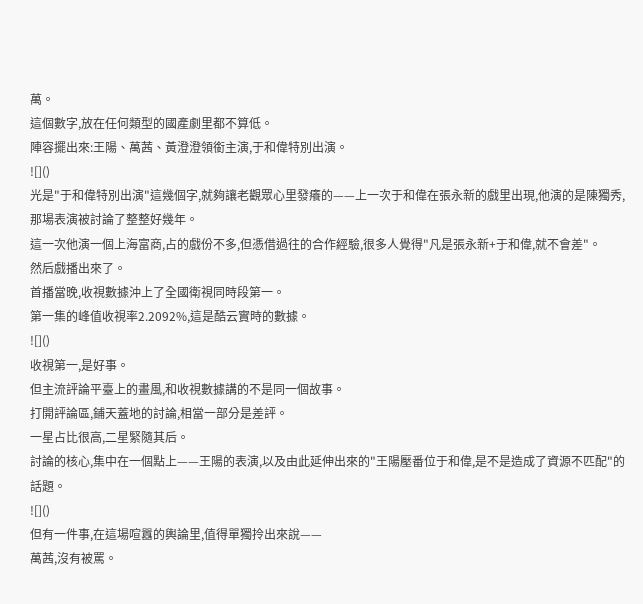萬。
這個數字,放在任何類型的國產劇里都不算低。
陣容擺出來:王陽、萬茜、黃澄澄領銜主演,于和偉特別出演。
![]()
光是"于和偉特別出演"這幾個字,就夠讓老觀眾心里發癢的——上一次于和偉在張永新的戲里出現,他演的是陳獨秀,那場表演被討論了整整好幾年。
這一次他演一個上海富商,占的戲份不多,但憑借過往的合作經驗,很多人覺得"凡是張永新+于和偉,就不會差"。
然后戲播出來了。
首播當晚,收視數據沖上了全國衛視同時段第一。
第一集的峰值收視率2.2092%,這是酷云實時的數據。
![]()
收視第一,是好事。
但主流評論平臺上的畫風,和收視數據講的不是同一個故事。
打開評論區,鋪天蓋地的討論,相當一部分是差評。
一星占比很高,二星緊隨其后。
討論的核心,集中在一個點上——王陽的表演,以及由此延伸出來的"王陽壓番位于和偉,是不是造成了資源不匹配"的話題。
![]()
但有一件事,在這場喧囂的輿論里,值得單獨拎出來說——
萬茜,沒有被罵。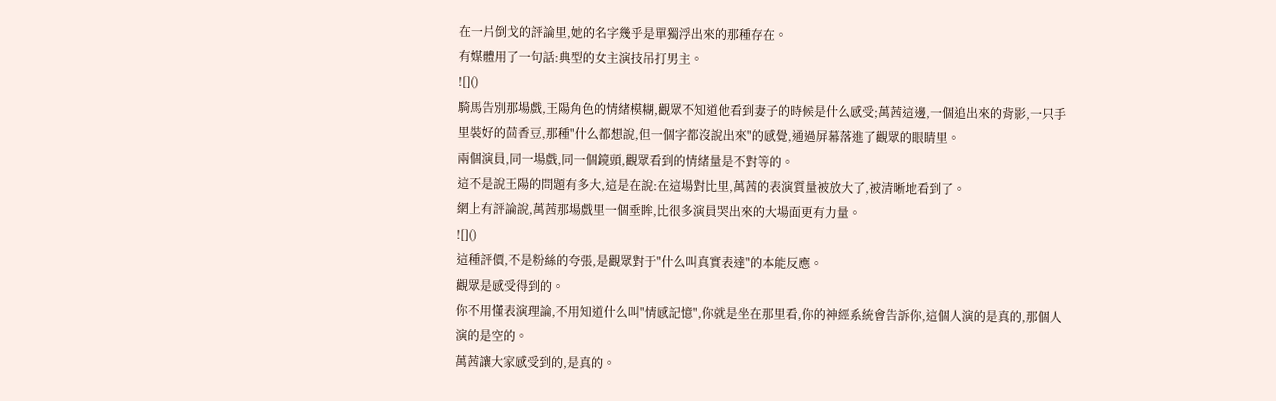在一片倒戈的評論里,她的名字幾乎是單獨浮出來的那種存在。
有媒體用了一句話:典型的女主演技吊打男主。
![]()
騎馬告別那場戲,王陽角色的情緒模糊,觀眾不知道他看到妻子的時候是什么感受;萬茜這邊,一個追出來的背影,一只手里裝好的茴香豆,那種"什么都想說,但一個字都沒說出來"的感覺,通過屏幕落進了觀眾的眼睛里。
兩個演員,同一場戲,同一個鏡頭,觀眾看到的情緒量是不對等的。
這不是說王陽的問題有多大,這是在說:在這場對比里,萬茜的表演質量被放大了,被清晰地看到了。
網上有評論說,萬茜那場戲里一個垂眸,比很多演員哭出來的大場面更有力量。
![]()
這種評價,不是粉絲的夸張,是觀眾對于"什么叫真實表達"的本能反應。
觀眾是感受得到的。
你不用懂表演理論,不用知道什么叫"情感記憶",你就是坐在那里看,你的神經系統會告訴你,這個人演的是真的,那個人演的是空的。
萬茜讓大家感受到的,是真的。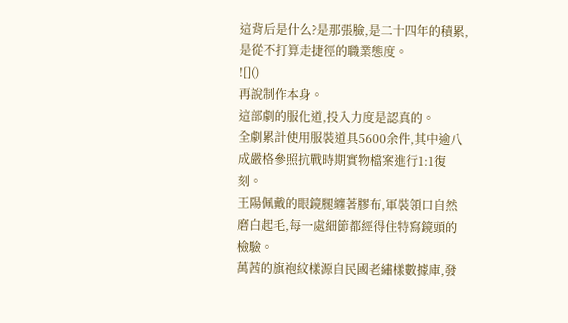這背后是什么?是那張臉,是二十四年的積累,是從不打算走捷徑的職業態度。
![]()
再說制作本身。
這部劇的服化道,投入力度是認真的。
全劇累計使用服裝道具5600余件,其中逾八成嚴格參照抗戰時期實物檔案進行1:1復刻。
王陽佩戴的眼鏡腿纏著膠布,軍裝領口自然磨白起毛,每一處細節都經得住特寫鏡頭的檢驗。
萬茜的旗袍紋樣源自民國老繡樣數據庫,發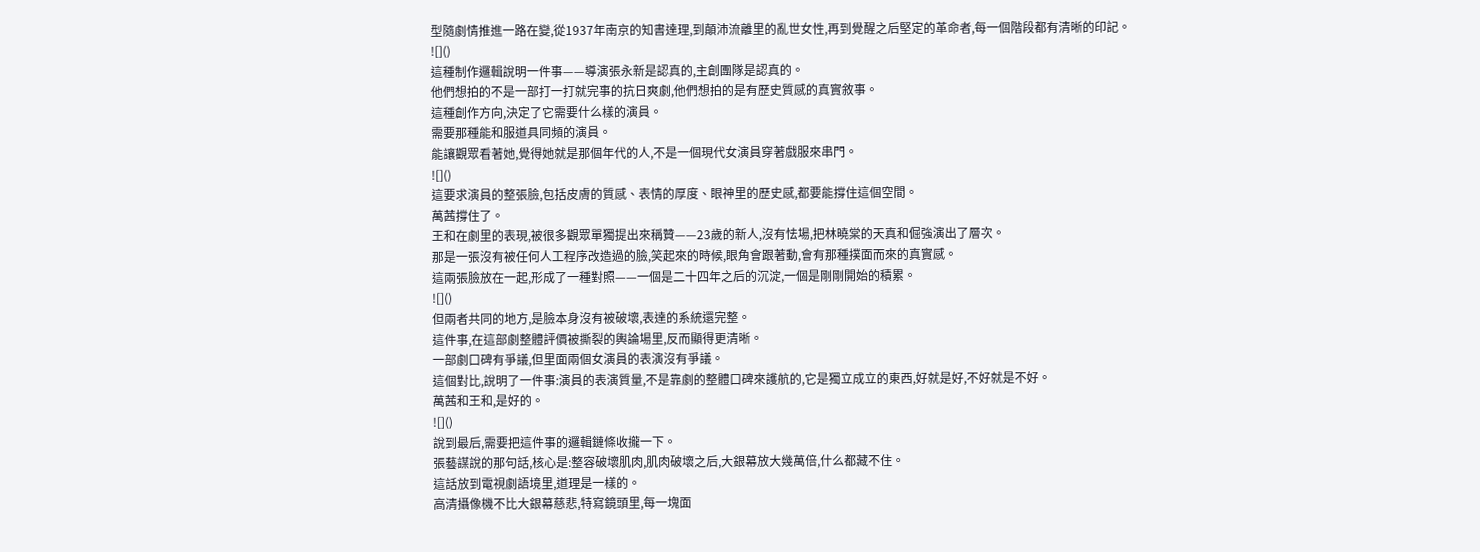型隨劇情推進一路在變,從1937年南京的知書達理,到顛沛流離里的亂世女性,再到覺醒之后堅定的革命者,每一個階段都有清晰的印記。
![]()
這種制作邏輯說明一件事——導演張永新是認真的,主創團隊是認真的。
他們想拍的不是一部打一打就完事的抗日爽劇,他們想拍的是有歷史質感的真實敘事。
這種創作方向,決定了它需要什么樣的演員。
需要那種能和服道具同頻的演員。
能讓觀眾看著她,覺得她就是那個年代的人,不是一個現代女演員穿著戲服來串門。
![]()
這要求演員的整張臉,包括皮膚的質感、表情的厚度、眼神里的歷史感,都要能撐住這個空間。
萬茜撐住了。
王和在劇里的表現,被很多觀眾單獨提出來稱贊——23歲的新人,沒有怯場,把林曉棠的天真和倔強演出了層次。
那是一張沒有被任何人工程序改造過的臉,笑起來的時候,眼角會跟著動,會有那種撲面而來的真實感。
這兩張臉放在一起,形成了一種對照——一個是二十四年之后的沉淀,一個是剛剛開始的積累。
![]()
但兩者共同的地方,是臉本身沒有被破壞,表達的系統還完整。
這件事,在這部劇整體評價被撕裂的輿論場里,反而顯得更清晰。
一部劇口碑有爭議,但里面兩個女演員的表演沒有爭議。
這個對比,說明了一件事:演員的表演質量,不是靠劇的整體口碑來護航的,它是獨立成立的東西,好就是好,不好就是不好。
萬茜和王和,是好的。
![]()
說到最后,需要把這件事的邏輯鏈條收攏一下。
張藝謀說的那句話,核心是:整容破壞肌肉,肌肉破壞之后,大銀幕放大幾萬倍,什么都藏不住。
這話放到電視劇語境里,道理是一樣的。
高清攝像機不比大銀幕慈悲,特寫鏡頭里,每一塊面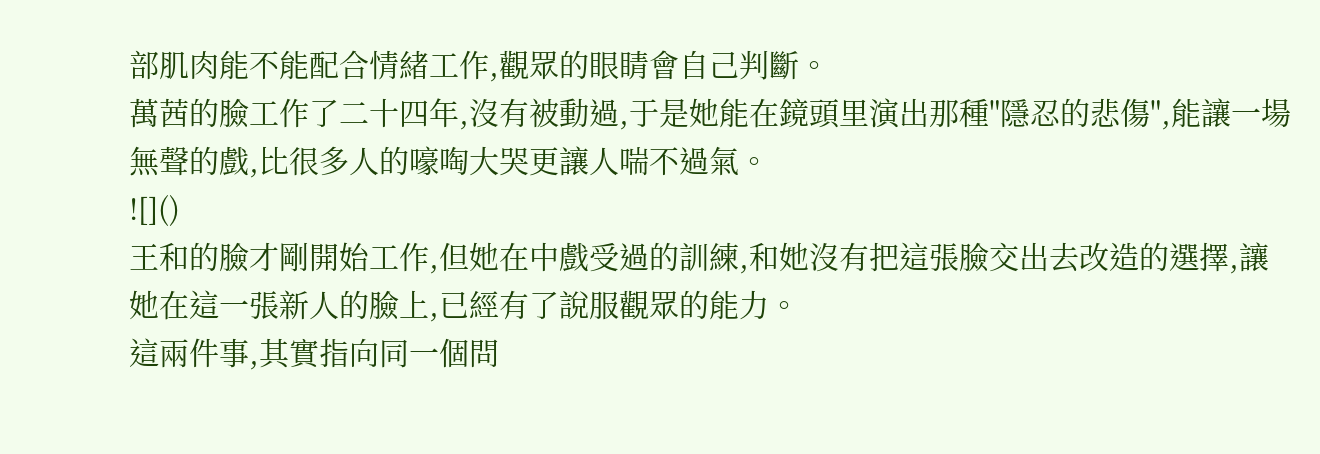部肌肉能不能配合情緒工作,觀眾的眼睛會自己判斷。
萬茜的臉工作了二十四年,沒有被動過,于是她能在鏡頭里演出那種"隱忍的悲傷",能讓一場無聲的戲,比很多人的嚎啕大哭更讓人喘不過氣。
![]()
王和的臉才剛開始工作,但她在中戲受過的訓練,和她沒有把這張臉交出去改造的選擇,讓她在這一張新人的臉上,已經有了說服觀眾的能力。
這兩件事,其實指向同一個問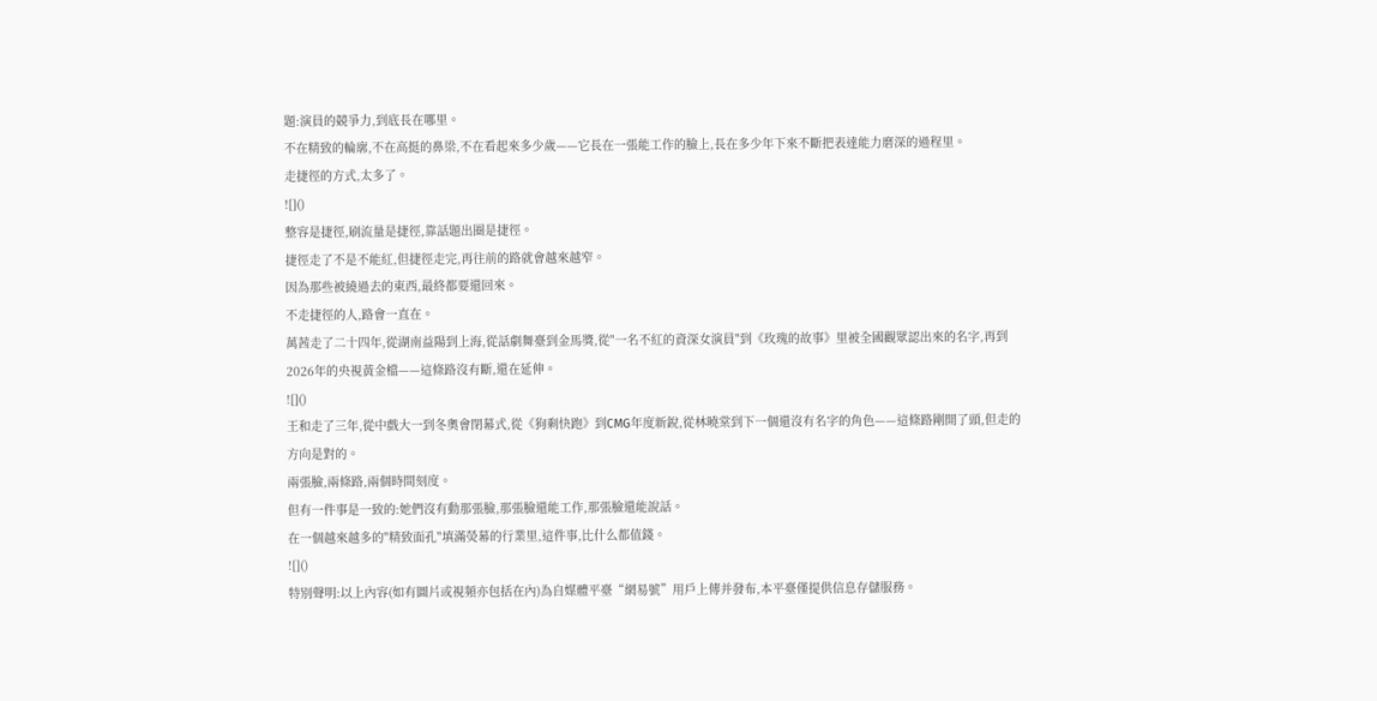題:演員的競爭力,到底長在哪里。
不在精致的輪廓,不在高挺的鼻梁,不在看起來多少歲——它長在一張能工作的臉上,長在多少年下來不斷把表達能力磨深的過程里。
走捷徑的方式,太多了。
![]()
整容是捷徑,刷流量是捷徑,靠話題出圈是捷徑。
捷徑走了不是不能紅,但捷徑走完,再往前的路就會越來越窄。
因為那些被繞過去的東西,最終都要還回來。
不走捷徑的人,路會一直在。
萬茜走了二十四年,從湖南益陽到上海,從話劇舞臺到金馬獎,從"一名不紅的資深女演員"到《玫瑰的故事》里被全國觀眾認出來的名字,再到2026年的央視黃金檔——這條路沒有斷,還在延伸。
![]()
王和走了三年,從中戲大一到冬奧會閉幕式,從《狗剩快跑》到CMG年度新銳,從林曉棠到下一個還沒有名字的角色——這條路剛開了頭,但走的方向是對的。
兩張臉,兩條路,兩個時間刻度。
但有一件事是一致的:她們沒有動那張臉,那張臉還能工作,那張臉還能說話。
在一個越來越多的"精致面孔"填滿熒幕的行業里,這件事,比什么都值錢。
![]()
特別聲明:以上內容(如有圖片或視頻亦包括在內)為自媒體平臺“網易號”用戶上傳并發布,本平臺僅提供信息存儲服務。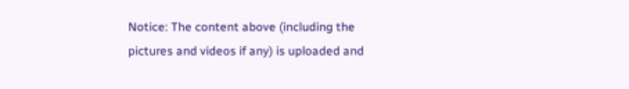Notice: The content above (including the pictures and videos if any) is uploaded and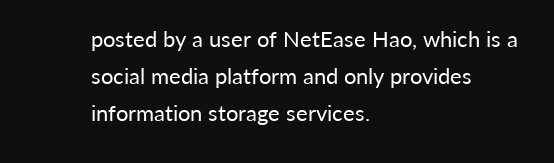posted by a user of NetEase Hao, which is a social media platform and only provides information storage services.